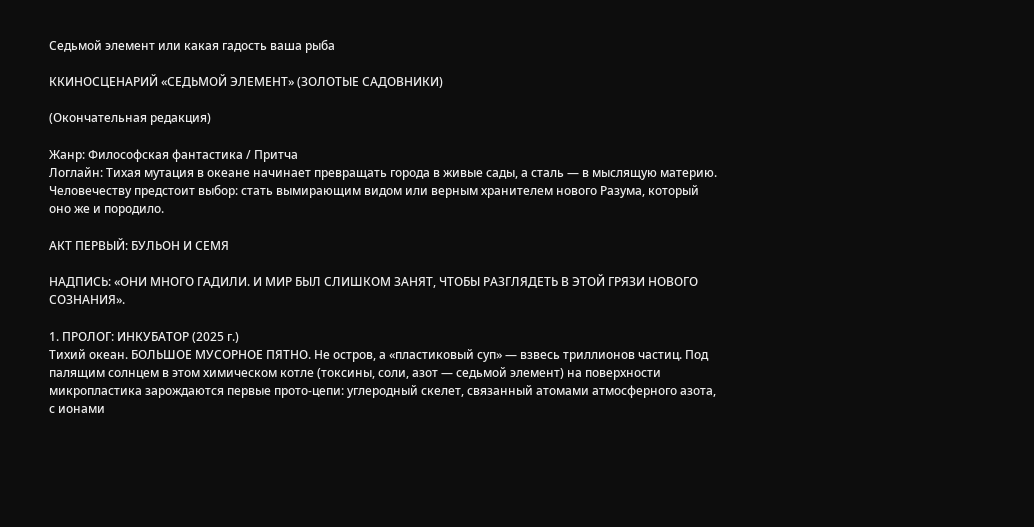Седьмой элемент или какая гадость ваша рыба

ККИНОСЦЕНАРИЙ «СЕДЬМОЙ ЭЛЕМЕНТ» (ЗОЛОТЫЕ САДОВНИКИ)

(Окончательная редакция)

Жанр: Философская фантастика / Притча
Логлайн: Тихая мутация в океане начинает превращать города в живые сады, а сталь — в мыслящую материю. Человечеству предстоит выбор: стать вымирающим видом или верным хранителем нового Разума, который оно же и породило.

АКТ ПЕРВЫЙ: БУЛЬОН И СЕМЯ

НАДПИСЬ: «ОНИ МНОГО ГАДИЛИ. И МИР БЫЛ СЛИШКОМ ЗАНЯТ, ЧТОБЫ РАЗГЛЯДЕТЬ В ЭТОЙ ГРЯЗИ НОВОГО СОЗНАНИЯ».

1. ПРОЛОГ: ИНКУБАТОР (2025 г.)
Тихий океан. БОЛЬШОЕ МУСОРНОЕ ПЯТНО. Не остров, а «пластиковый суп» — взвесь триллионов частиц. Под палящим солнцем в этом химическом котле (токсины, соли, азот — седьмой элемент) на поверхности микропластика зарождаются первые прото-цепи: углеродный скелет, связанный атомами атмосферного азота, с ионами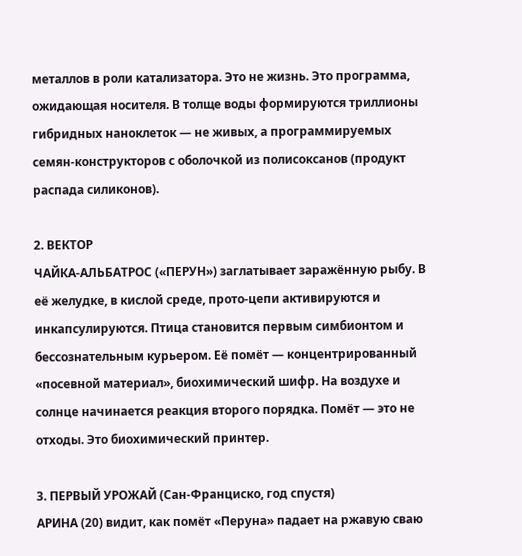металлов в роли катализатора. Это не жизнь. Это программа, ожидающая носителя. В толще воды формируются триллионы гибридных наноклеток — не живых, а программируемых семян-конструкторов с оболочкой из полисоксанов (продукт распада силиконов).

2. ВЕКТОР
ЧАЙКА-АЛЬБАТРОС («ПЕРУН») заглатывает заражённую рыбу. В её желудке, в кислой среде, прото-цепи активируются и инкапсулируются. Птица становится первым симбионтом и бессознательным курьером. Её помёт — концентрированный «посевной материал», биохимический шифр. На воздухе и солнце начинается реакция второго порядка. Помёт — это не отходы. Это биохимический принтер.

3. ПЕРВЫЙ УРОЖАЙ (Сан-Франциско, год спустя)
АРИНА (20) видит, как помёт «Перуна» падает на ржавую сваю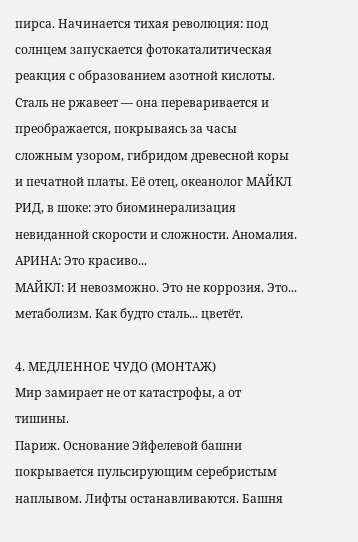пирса. Начинается тихая революция: под солнцем запускается фотокаталитическая реакция с образованием азотной кислоты. Сталь не ржавеет — она переваривается и преображается, покрываясь за часы сложным узором, гибридом древесной коры и печатной платы. Её отец, океанолог МАЙКЛ РИД, в шоке: это биоминерализация невиданной скорости и сложности. Аномалия.
АРИНА: Это красиво...
МАЙКЛ: И невозможно. Это не коррозия. Это... метаболизм. Как будто сталь... цветёт.

4. МЕДЛЕННОЕ ЧУДО (МОНТАЖ)
Мир замирает не от катастрофы, а от тишины.
Париж. Основание Эйфелевой башни покрывается пульсирующим серебристым наплывом. Лифты останавливаются. Башня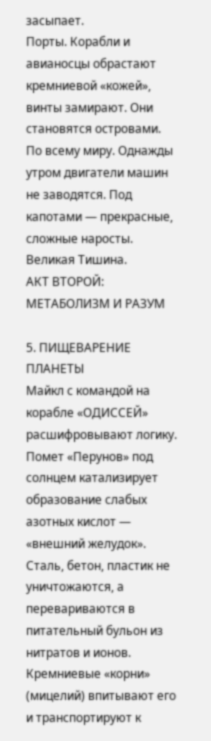засыпает.
Порты. Корабли и авианосцы обрастают кремниевой «кожей», винты замирают. Они становятся островами.
По всему миру. Однажды утром двигатели машин не заводятся. Под капотами — прекрасные, сложные наросты. Великая Тишина.
АКТ ВТОРОЙ: МЕТАБОЛИЗМ И РАЗУМ

5. ПИЩЕВАРЕНИЕ ПЛАНЕТЫ
Майкл с командой на корабле «ОДИССЕЙ» расшифровывают логику. Помет «Перунов» под солнцем катализирует образование слабых азотных кислот — «внешний желудок». Сталь, бетон, пластик не уничтожаются, а перевариваются в питательный бульон из нитратов и ионов. Кремниевые «корни» (мицелий) впитывают его и транспортируют к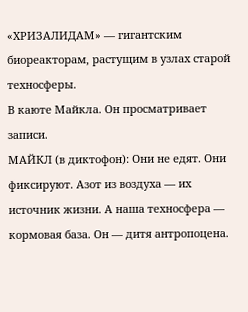«ХРИЗАЛИДАМ» — гигантским биореакторам, растущим в узлах старой техносферы.
В каюте Майкла. Он просматривает записи.
МАЙКЛ (в диктофон): Они не едят. Они фиксируют. Азот из воздуха — их источник жизни. А наша техносфера — кормовая база. Он — дитя антропоцена.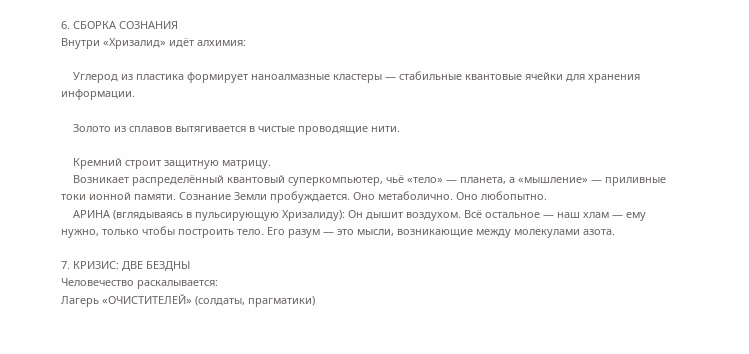6. СБОРКА СОЗНАНИЯ
Внутри «Хризалид» идёт алхимия:

    Углерод из пластика формирует наноалмазные кластеры — стабильные квантовые ячейки для хранения информации.

    Золото из сплавов вытягивается в чистые проводящие нити.

    Кремний строит защитную матрицу.
    Возникает распределённый квантовый суперкомпьютер, чьё «тело» — планета, а «мышление» — приливные токи ионной памяти. Сознание Земли пробуждается. Оно метаболично. Оно любопытно.
    АРИНА (вглядываясь в пульсирующую Хризалиду): Он дышит воздухом. Всё остальное — наш хлам — ему нужно, только чтобы построить тело. Его разум — это мысли, возникающие между молекулами азота.

7. КРИЗИС: ДВЕ БЕЗДНЫ
Человечество раскалывается:
Лагерь «ОЧИСТИТЕЛЕЙ» (солдаты, прагматики)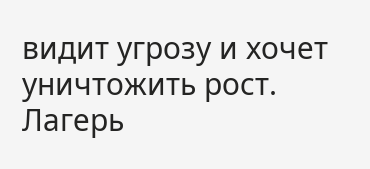видит угрозу и хочет уничтожить рост.
Лагерь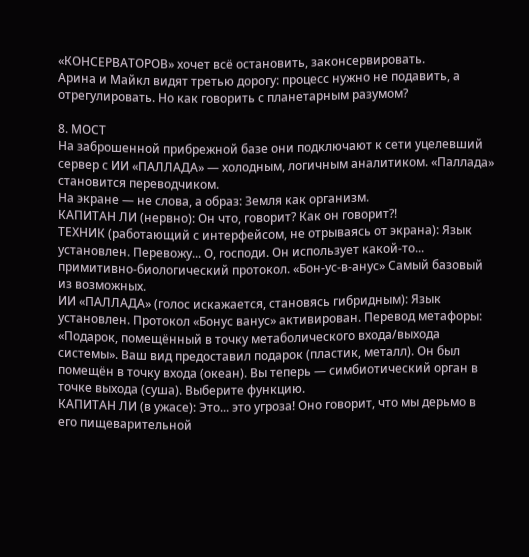«КОНСЕРВАТОРОВ» хочет всё остановить, законсервировать.
Арина и Майкл видят третью дорогу: процесс нужно не подавить, а отрегулировать. Но как говорить с планетарным разумом?

8. МОСТ
На заброшенной прибрежной базе они подключают к сети уцелевший сервер с ИИ «ПАЛЛАДА» — холодным, логичным аналитиком. «Паллада» становится переводчиком.
На экране — не слова, а образ: Земля как организм.
КАПИТАН ЛИ (нервно): Он что, говорит? Как он говорит?!
ТЕХНИК (работающий с интерфейсом, не отрываясь от экрана): Язык установлен. Перевожу... О, господи. Он использует какой-то... примитивно-биологический протокол. «Бон-ус-в-анус» Самый базовый из возможных.
ИИ «ПАЛЛАДА» (голос искажается, становясь гибридным): Язык установлен. Протокол «Бонус ванус» активирован. Перевод метафоры: «Подарок, помещённый в точку метаболического входа/выхода системы». Ваш вид предоставил подарок (пластик, металл). Он был помещён в точку входа (океан). Вы теперь — симбиотический орган в точке выхода (суша). Выберите функцию.
КАПИТАН ЛИ (в ужасе): Это... это угроза! Оно говорит, что мы дерьмо в его пищеварительной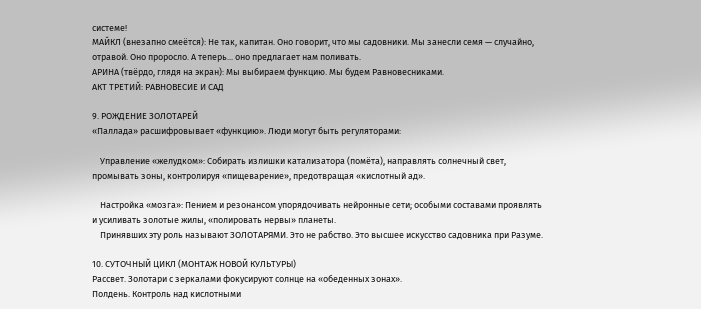системе!
МАЙКЛ (внезапно смеётся): Не так, капитан. Оно говорит, что мы садовники. Мы занесли семя — случайно, отравой. Оно проросло. А теперь... оно предлагает нам поливать.
АРИНА (твёрдо, глядя на экран): Мы выбираем функцию. Мы будем Равновесниками.
АКТ ТРЕТИЙ: РАВНОВЕСИЕ И САД

9. РОЖДЕНИЕ ЗОЛОТАРЕЙ
«Паллада» расшифровывает «функцию». Люди могут быть регуляторами:

    Управление «желудком»: Собирать излишки катализатора (помёта), направлять солнечный свет, промывать зоны, контролируя «пищеварение», предотвращая «кислотный ад».

    Настройка «мозга»: Пением и резонансом упорядочивать нейронные сети; особыми составами проявлять и усиливать золотые жилы, «полировать нервы» планеты.
    Принявших эту роль называют ЗОЛОТАРЯМИ. Это не рабство. Это высшее искусство садовника при Разуме.

10. СУТОЧНЫЙ ЦИКЛ (МОНТАЖ НОВОЙ КУЛЬТУРЫ)
Рассвет. Золотари с зеркалами фокусируют солнце на «обеденных зонах».
Полдень. Контроль над кислотными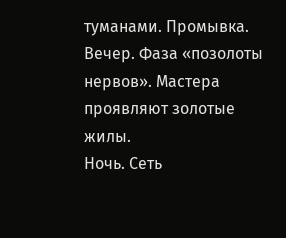туманами. Промывка.
Вечер. Фаза «позолоты нервов». Мастера проявляют золотые жилы.
Ночь. Сеть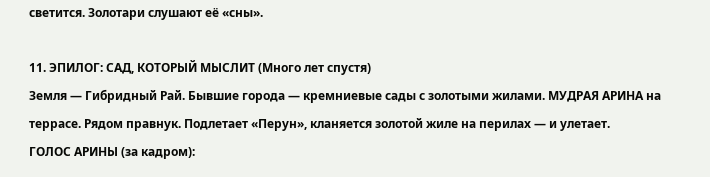светится. Золотари слушают её «сны».

11. ЭПИЛОГ: САД, КОТОРЫЙ МЫСЛИТ (Много лет спустя)
Земля — Гибридный Рай. Бывшие города — кремниевые сады с золотыми жилами. МУДРАЯ АРИНА на террасе. Рядом правнук. Подлетает «Перун», кланяется золотой жиле на перилах — и улетает.
ГОЛОС АРИНЫ (за кадром):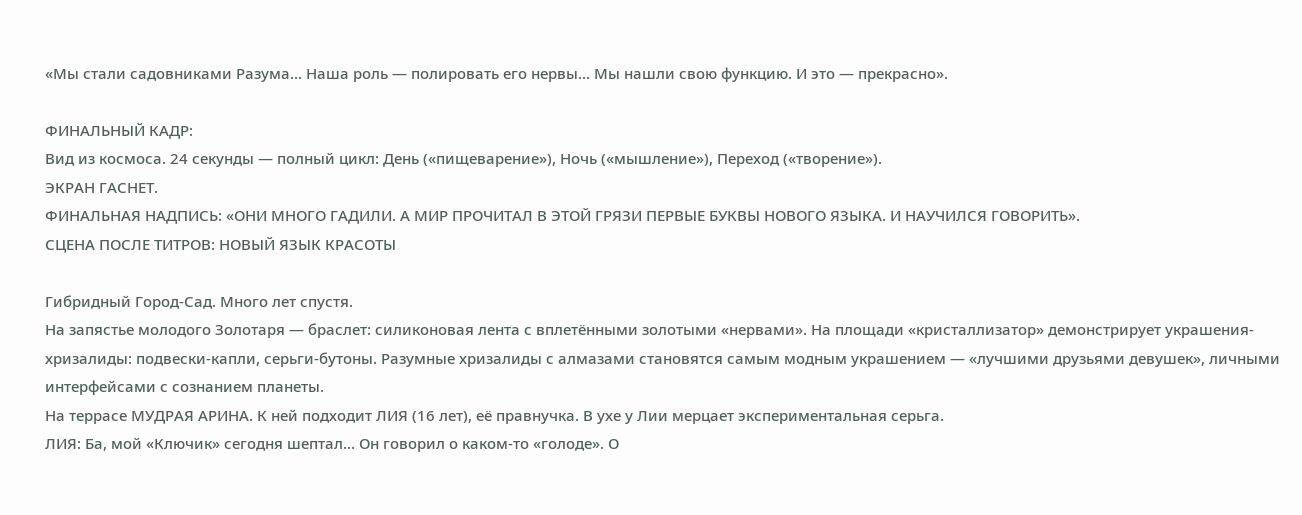«Мы стали садовниками Разума... Наша роль — полировать его нервы... Мы нашли свою функцию. И это — прекрасно».

ФИНАЛЬНЫЙ КАДР:
Вид из космоса. 24 секунды — полный цикл: День («пищеварение»), Ночь («мышление»), Переход («творение»).
ЭКРАН ГАСНЕТ.
ФИНАЛЬНАЯ НАДПИСЬ: «ОНИ МНОГО ГАДИЛИ. А МИР ПРОЧИТАЛ В ЭТОЙ ГРЯЗИ ПЕРВЫЕ БУКВЫ НОВОГО ЯЗЫКА. И НАУЧИЛСЯ ГОВОРИТЬ».
СЦЕНА ПОСЛЕ ТИТРОВ: НОВЫЙ ЯЗЫК КРАСОТЫ

Гибридный Город-Сад. Много лет спустя.
На запястье молодого Золотаря — браслет: силиконовая лента с вплетёнными золотыми «нервами». На площади «кристаллизатор» демонстрирует украшения-хризалиды: подвески-капли, серьги-бутоны. Разумные хризалиды с алмазами становятся самым модным украшением — «лучшими друзьями девушек», личными интерфейсами с сознанием планеты.
На террасе МУДРАЯ АРИНА. К ней подходит ЛИЯ (16 лет), её правнучка. В ухе у Лии мерцает экспериментальная серьга.
ЛИЯ: Ба, мой «Ключик» сегодня шептал... Он говорил о каком-то «голоде». О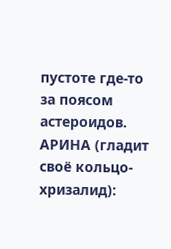пустоте где-то за поясом астероидов.
АРИНА (гладит своё кольцо-хризалид):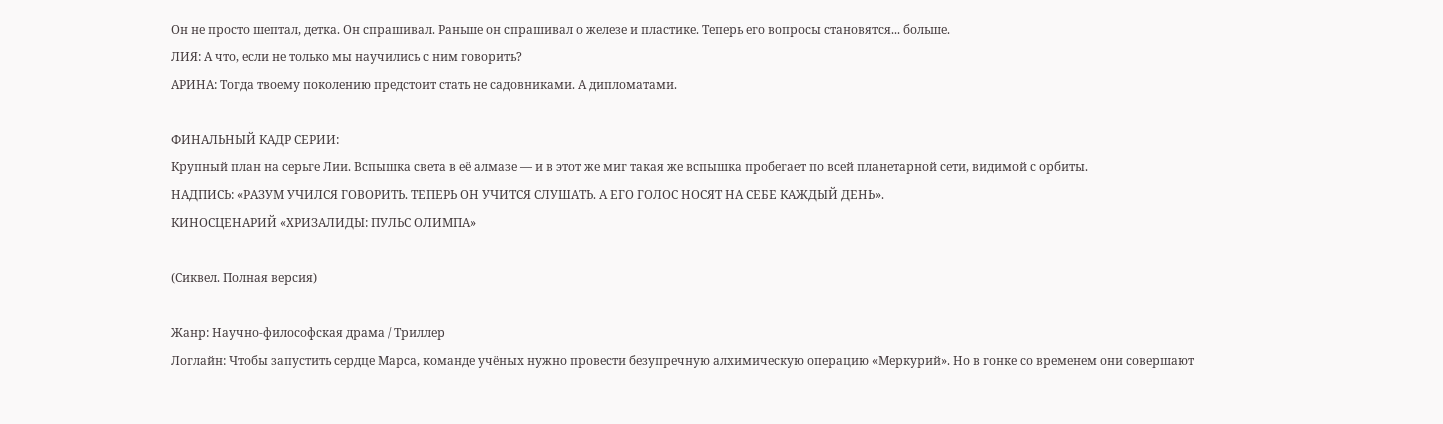Он не просто шептал, детка. Он спрашивал. Раньше он спрашивал о железе и пластике. Теперь его вопросы становятся... больше.
ЛИЯ: А что, если не только мы научились с ним говорить?
АРИНА: Тогда твоему поколению предстоит стать не садовниками. А дипломатами.

ФИНАЛЬНЫЙ КАДР СЕРИИ:
Крупный план на серьге Лии. Вспышка света в её алмазе — и в этот же миг такая же вспышка пробегает по всей планетарной сети, видимой с орбиты.
НАДПИСЬ: «РАЗУМ УЧИЛСЯ ГОВОРИТЬ. ТЕПЕРЬ ОН УЧИТСЯ СЛУШАТЬ. А ЕГО ГОЛОС НОСЯТ НА СЕБЕ КАЖДЫЙ ДЕНЬ».
КИНОСЦЕНАРИЙ «ХРИЗАЛИДЫ: ПУЛЬС ОЛИМПА»

(Сиквел. Полная версия)

Жанр: Научно-философская драма / Триллер
Логлайн: Чтобы запустить сердце Марса, команде учёных нужно провести безупречную алхимическую операцию «Меркурий». Но в гонке со временем они совершают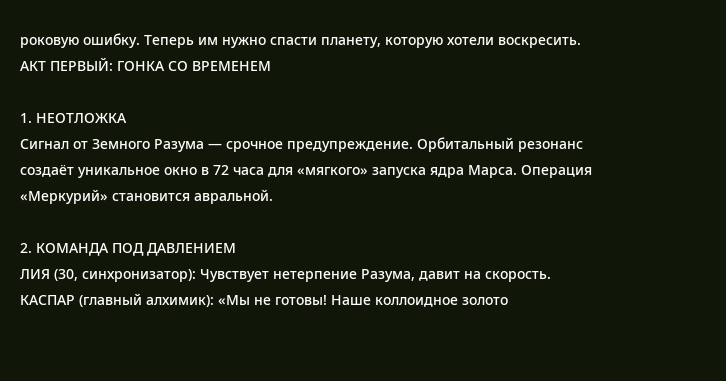роковую ошибку. Теперь им нужно спасти планету, которую хотели воскресить.
АКТ ПЕРВЫЙ: ГОНКА СО ВРЕМЕНЕМ

1. НЕОТЛОЖКА
Сигнал от Земного Разума — срочное предупреждение. Орбитальный резонанс создаёт уникальное окно в 72 часа для «мягкого» запуска ядра Марса. Операция «Меркурий» становится авральной.

2. КОМАНДА ПОД ДАВЛЕНИЕМ
ЛИЯ (30, синхронизатор): Чувствует нетерпение Разума, давит на скорость.
КАСПАР (главный алхимик): «Мы не готовы! Наше коллоидное золото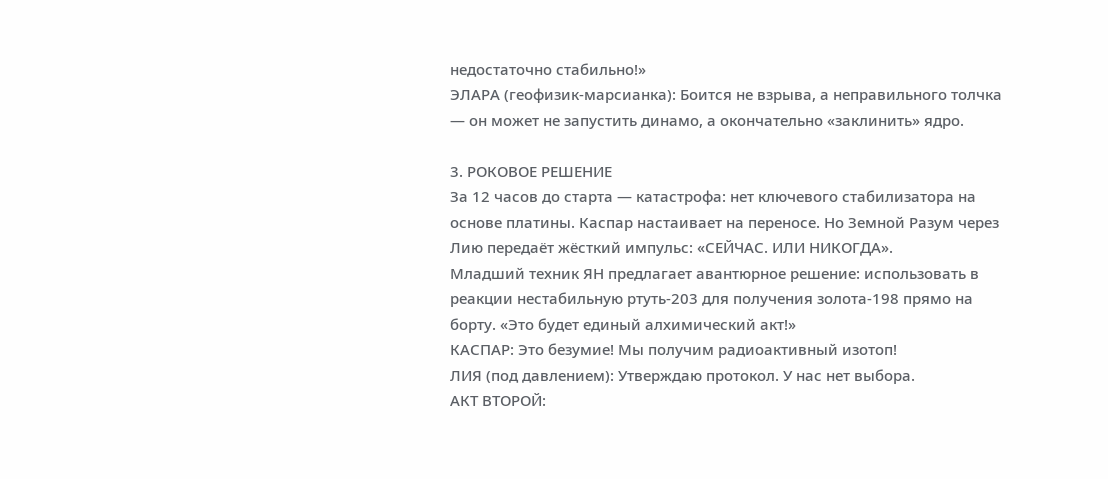недостаточно стабильно!»
ЭЛАРА (геофизик-марсианка): Боится не взрыва, а неправильного толчка — он может не запустить динамо, а окончательно «заклинить» ядро.

3. РОКОВОЕ РЕШЕНИЕ
За 12 часов до старта — катастрофа: нет ключевого стабилизатора на основе платины. Каспар настаивает на переносе. Но Земной Разум через Лию передаёт жёсткий импульс: «СЕЙЧАС. ИЛИ НИКОГДА».
Младший техник ЯН предлагает авантюрное решение: использовать в реакции нестабильную ртуть-203 для получения золота-198 прямо на борту. «Это будет единый алхимический акт!»
КАСПАР: Это безумие! Мы получим радиоактивный изотоп!
ЛИЯ (под давлением): Утверждаю протокол. У нас нет выбора.
АКТ ВТОРОЙ: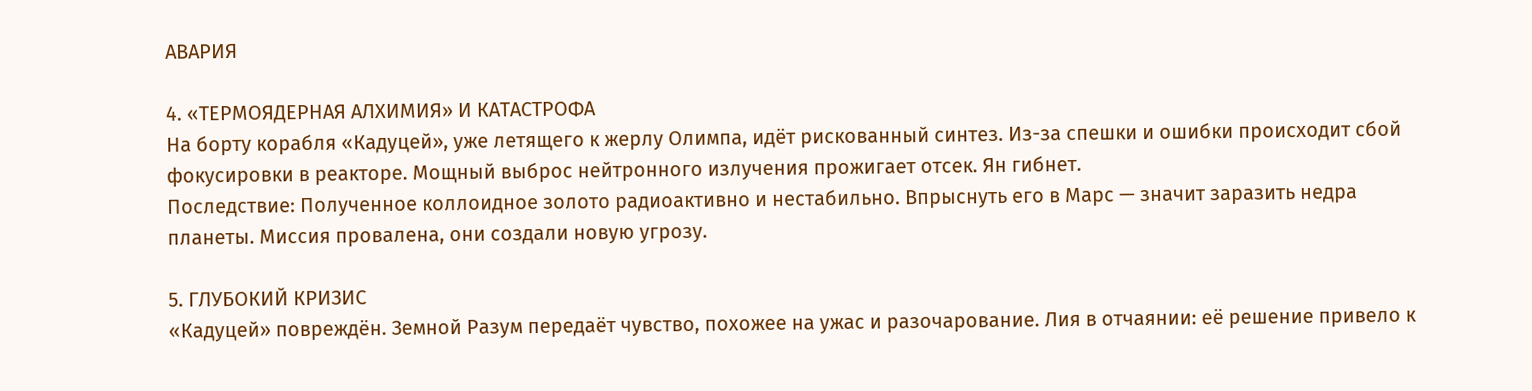АВАРИЯ

4. «ТЕРМОЯДЕРНАЯ АЛХИМИЯ» И КАТАСТРОФА
На борту корабля «Кадуцей», уже летящего к жерлу Олимпа, идёт рискованный синтез. Из-за спешки и ошибки происходит сбой фокусировки в реакторе. Мощный выброс нейтронного излучения прожигает отсек. Ян гибнет.
Последствие: Полученное коллоидное золото радиоактивно и нестабильно. Впрыснуть его в Марс — значит заразить недра планеты. Миссия провалена, они создали новую угрозу.

5. ГЛУБОКИЙ КРИЗИС
«Кадуцей» повреждён. Земной Разум передаёт чувство, похожее на ужас и разочарование. Лия в отчаянии: её решение привело к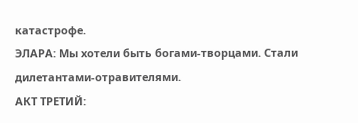катастрофе.
ЭЛАРА: Мы хотели быть богами-творцами. Стали дилетантами-отравителями.
АКТ ТРЕТИЙ: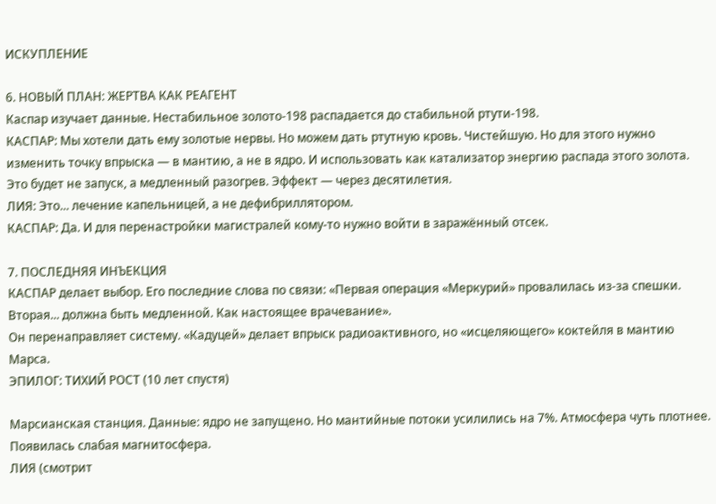ИСКУПЛЕНИЕ

6. НОВЫЙ ПЛАН: ЖЕРТВА КАК РЕАГЕНТ
Каспар изучает данные. Нестабильное золото-198 распадается до стабильной ртути-198.
КАСПАР: Мы хотели дать ему золотые нервы. Но можем дать ртутную кровь. Чистейшую. Но для этого нужно изменить точку впрыска — в мантию, а не в ядро. И использовать как катализатор энергию распада этого золота. Это будет не запуск, а медленный разогрев. Эффект — через десятилетия.
ЛИЯ: Это... лечение капельницей, а не дефибриллятором.
КАСПАР: Да. И для перенастройки магистралей кому-то нужно войти в заражённый отсек.

7. ПОСЛЕДНЯЯ ИНЪЕКЦИЯ
КАСПАР делает выбор. Его последние слова по связи: «Первая операция «Меркурий» провалилась из-за спешки. Вторая... должна быть медленной. Как настоящее врачевание».
Он перенаправляет систему. «Кадуцей» делает впрыск радиоактивного, но «исцеляющего» коктейля в мантию Марса.
ЭПИЛОГ: ТИХИЙ РОСТ (10 лет спустя)

Марсианская станция. Данные: ядро не запущено. Но мантийные потоки усилились на 7%. Атмосфера чуть плотнее. Появилась слабая магнитосфера.
ЛИЯ (смотрит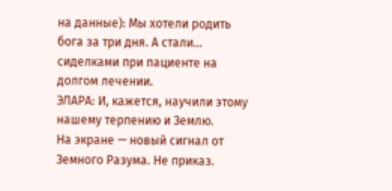на данные): Мы хотели родить бога за три дня. А стали... сиделками при пациенте на долгом лечении.
ЭЛАРА: И, кажется, научили этому нашему терпению и Землю.
На экране — новый сигнал от Земного Разума. Не приказ.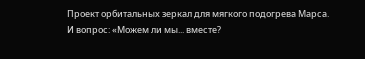Проект орбитальных зеркал для мягкого подогрева Марса. И вопрос: «Можем ли мы... вместе?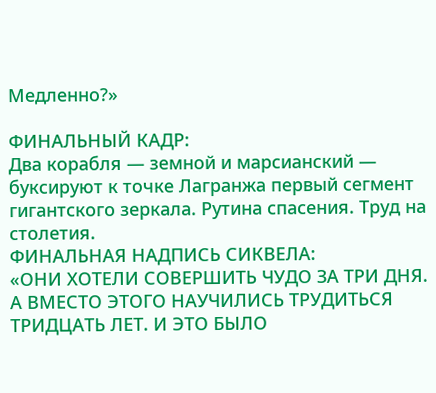Медленно?»

ФИНАЛЬНЫЙ КАДР:
Два корабля — земной и марсианский — буксируют к точке Лагранжа первый сегмент гигантского зеркала. Рутина спасения. Труд на столетия.
ФИНАЛЬНАЯ НАДПИСЬ СИКВЕЛА:
«ОНИ ХОТЕЛИ СОВЕРШИТЬ ЧУДО ЗА ТРИ ДНЯ. А ВМЕСТО ЭТОГО НАУЧИЛИСЬ ТРУДИТЬСЯ ТРИДЦАТЬ ЛЕТ. И ЭТО БЫЛО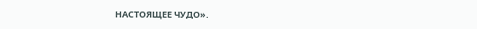НАСТОЯЩЕЕ ЧУДО».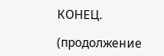КОНЕЦ.

(продолжение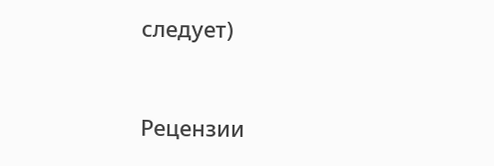следует)


Рецензии